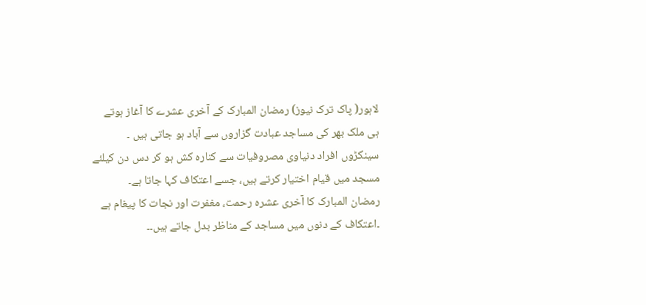لاہور( پاک ترک نیوز) رمضان المبارک کے آخری عشرے کا آغاز ہوتے ہی ملک بھر کی مساجد عبادت گزاروں سے آباد ہو جاتی ہیں ۔ سینکڑوں افراد دنیاوی مصروفیات سے کنارہ کش ہو کر دس دن کیلئے مسجد میں قیام اختیار کرتے ہیں، جسے اعتکاف کہا جاتا ہے۔
رمضان المبارک کا آخری عشرہ رحمت، مغفرت اور نجات کا پیغام ہے ۔اعتکاف کے دنوں میں مساجد کے مناظر بدل جاتے ہیں۔۔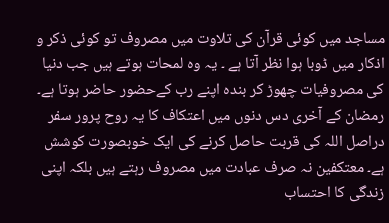مساجد میں کوئی قرآن کی تلاوت میں مصروف تو کوئی ذکر و اذکار میں ڈوبا ہوا نظر آتا ہے ۔ یہ وہ لمحات ہوتے ہیں جب دنیا کی مصروفیات چھوڑ کر بندہ اپنے رب کےحضور حاضر ہوتا ہے۔
رمضان کے آخری دس دنوں میں اعتکاف کا یہ روح پرور سفر دراصل اللہ کی قربت حاصل کرنے کی ایک خوبصورت کوشش ہے۔ معتکفین نہ صرف عبادت میں مصروف رہتے ہیں بلکہ اپنی زندگی کا احتساب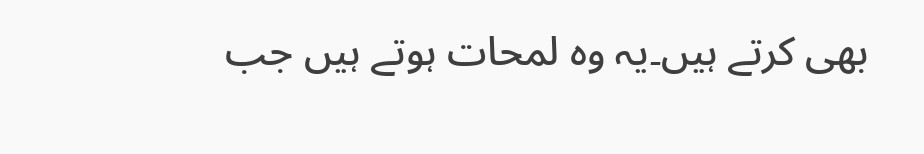بھی کرتے ہیں۔یہ وہ لمحات ہوتے ہیں جب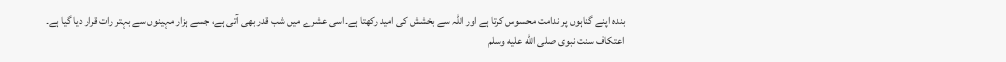بندہ اپنے گناہوں پر ندامت محسوس کرتا ہے اور اللہ سے بخشش کی امید رکھتا ہے۔اسی عشرے میں شب قدر بھی آتی ہے، جسے ہزار مہینوں سے بہتر رات قرار دیا گیا ہے۔
اعتکاف سنت نبوی صلى الله عليه وسلم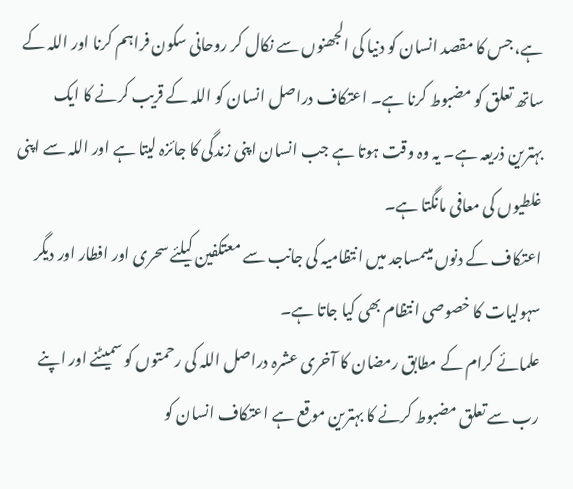ہے، جس کا مقصد انسان کو دنیا کی الجھنوں سے نکال کر روحانی سکون فراہم کرنا اور اللہ کے ساتھ تعلق کو مضبوط کرنا ہے۔ اعتکاف دراصل انسان کو اللہ کے قریب کرنے کا ایک بہترین ذریعہ ہے۔ یہ وہ وقت ہوتا ہے جب انسان اپنی زندگی کا جائزہ لیتا ہے اور اللہ سے اپنی غلطیوں کی معافی مانگتا ہے۔
اعتکاف کے دنوں میںمساجد میں انتظامیہ کی جانب سے معتکفین کیلئے سحری اور افطار اور دیگر سہولیات کا خصوصی انتظام بھی کیا جاتا ہے۔
علمائے کرام کے مطابق رمضان کا آخری عشرہ دراصل اللہ کی رحمتوں کو سمیٹنے اور اپنے رب سے تعلق مضبوط کرنے کا بہترین موقع ہے اعتکاف انسان کو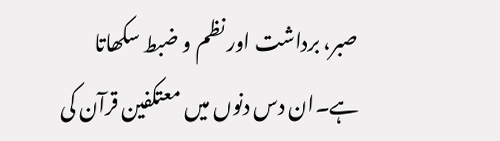صبر، برداشت اور نظم و ضبط سکھاتا ہے۔ان دس دنوں میں معتکفین قرآن کی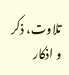تلاوت، ذکر و اذکار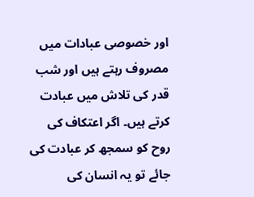اور خصوصی عبادات میں مصروف رہتے ہیں اور شب قدر کی تلاش میں عبادت کرتے ہیں۔ اگر اعتکاف کی روح کو سمجھ کر عبادت کی جائے تو یہ انسان کی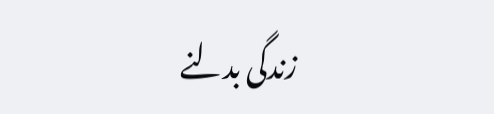زندگی بدلنے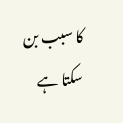کا سبب بن سکتا ہے